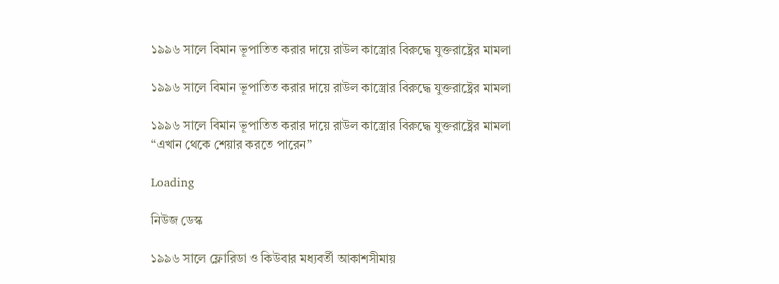১৯৯৬ সালে বিমান ভূপাতিত করার দায়ে রাউল কাস্ত্রোর বিরুদ্ধে যুক্তরাষ্ট্রের মামলা

১৯৯৬ সালে বিমান ভূপাতিত করার দায়ে রাউল কাস্ত্রোর বিরুদ্ধে যুক্তরাষ্ট্রের মামলা

১৯৯৬ সালে বিমান ভূপাতিত করার দায়ে রাউল কাস্ত্রোর বিরুদ্ধে যুক্তরাষ্ট্রের মামলা
“এখান থেকে শেয়ার করতে পারেন”

Loading

নিউজ ডেস্ক

১৯৯৬ সালে ফ্লোরিডা ও কিউবার মধ্যবর্তী আকাশসীমায়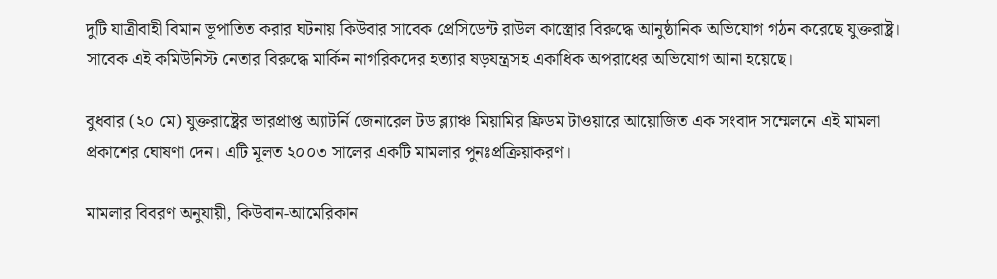দুটি যাত্রীবাহী বিমান ভূপাতিত করার ঘটনায় কিউবার সাবেক প্রেসিডেন্ট রাউল কাস্ত্রোর বিরুদ্ধে আনুষ্ঠানিক অভিযোগ গঠন করেছে যুক্তরাষ্ট্র। সাবেক এই কমিউনিস্ট নেতার বিরুদ্ধে মার্কিন নাগরিকদের হত্যার ষড়যন্ত্রসহ একাধিক অপরাধের অভিযোগ আনা হয়েছে।

বুধবার (২০ মে) যুক্তরাষ্ট্রের ভারপ্রাপ্ত অ্যাটর্নি জেনারেল টড ব্ল্যাঞ্চ মিয়ামির ফ্রিডম টাওয়ারে আয়োজিত এক সংবাদ সম্মেলনে এই মামলা প্রকাশের ঘোষণা দেন। এটি মূলত ২০০৩ সালের একটি মামলার পুনঃপ্রক্রিয়াকরণ।

মামলার বিবরণ অনুযায়ী, কিউবান-আমেরিকান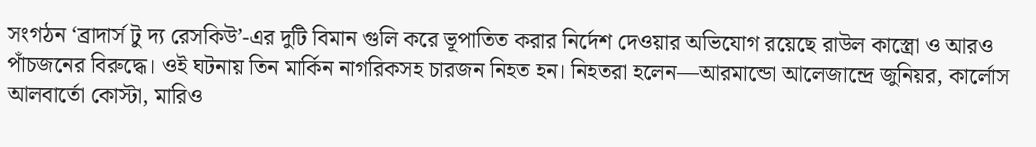সংগঠন ‘ব্রাদার্স টু দ্য রেসকিউ’-এর দুটি বিমান গুলি করে ভূপাতিত করার নির্দেশ দেওয়ার অভিযোগ রয়েছে রাউল কাস্ত্রো ও আরও পাঁচজনের বিরুদ্ধে। ওই ঘটনায় তিন মার্কিন নাগরিকসহ চারজন নিহত হন। নিহতরা হলেন—আরমান্ডো আলেজান্দ্রে জুনিয়র, কার্লোস আলবার্তো কোস্টা, মারিও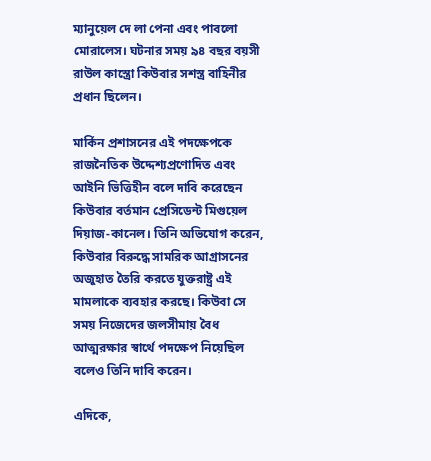ম্যানুয়েল দে লা পেনা এবং পাবলো মোরালেস। ঘটনার সময় ৯৪ বছর বয়সী রাউল কাস্ত্রো কিউবার সশস্ত্র বাহিনীর প্রধান ছিলেন।

মার্কিন প্রশাসনের এই পদক্ষেপকে রাজনৈতিক উদ্দেশ্যপ্রণোদিত এবং আইনি ভিত্তিহীন বলে দাবি করেছেন কিউবার বর্তমান প্রেসিডেন্ট মিগুয়েল দিয়াজ-কানেল। তিনি অভিযোগ করেন, কিউবার বিরুদ্ধে সামরিক আগ্রাসনের অজুহাত তৈরি করতে যুক্তরাষ্ট্র এই মামলাকে ব্যবহার করছে। কিউবা সে সময় নিজেদের জলসীমায় বৈধ আত্মরক্ষার স্বার্থে পদক্ষেপ নিয়েছিল বলেও তিনি দাবি করেন।

এদিকে,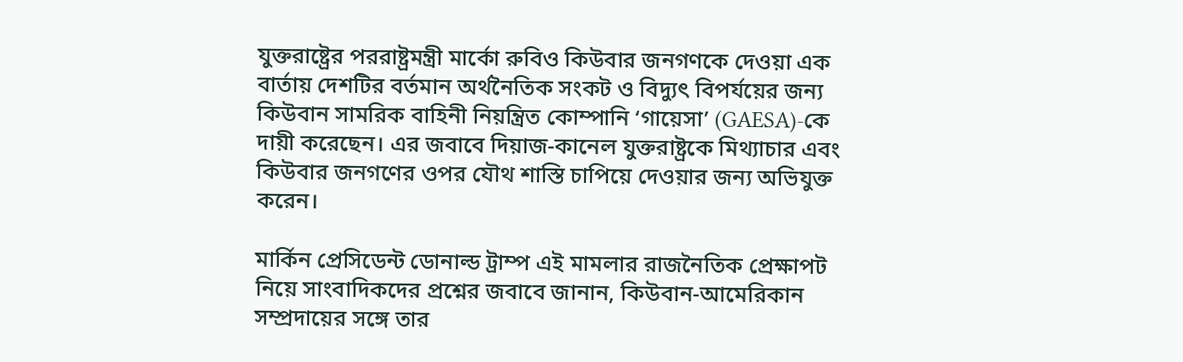যুক্তরাষ্ট্রের পররাষ্ট্রমন্ত্রী মার্কো রুবিও কিউবার জনগণকে দেওয়া এক বার্তায় দেশটির বর্তমান অর্থনৈতিক সংকট ও বিদ্যুৎ বিপর্যয়ের জন্য কিউবান সামরিক বাহিনী নিয়ন্ত্রিত কোম্পানি ‘গায়েসা’ (GAESA)-কে দায়ী করেছেন। এর জবাবে দিয়াজ-কানেল যুক্তরাষ্ট্রকে মিথ্যাচার এবং কিউবার জনগণের ওপর যৌথ শাস্তি চাপিয়ে দেওয়ার জন্য অভিযুক্ত করেন।

মার্কিন প্রেসিডেন্ট ডোনাল্ড ট্রাম্প এই মামলার রাজনৈতিক প্রেক্ষাপট নিয়ে সাংবাদিকদের প্রশ্নের জবাবে জানান, কিউবান-আমেরিকান সম্প্রদায়ের সঙ্গে তার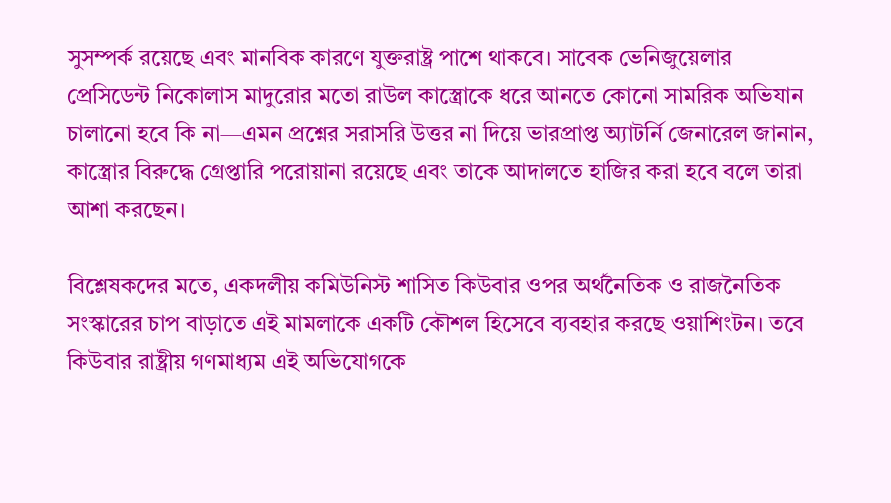সুসম্পর্ক রয়েছে এবং মানবিক কারণে যুক্তরাষ্ট্র পাশে থাকবে। সাবেক ভেনিজুয়েলার প্রেসিডেন্ট নিকোলাস মাদুরোর মতো রাউল কাস্ত্রোকে ধরে আনতে কোনো সামরিক অভিযান চালানো হবে কি না—এমন প্রশ্নের সরাসরি উত্তর না দিয়ে ভারপ্রাপ্ত অ্যাটর্নি জেনারেল জানান, কাস্ত্রোর বিরুদ্ধে গ্রেপ্তারি পরোয়ানা রয়েছে এবং তাকে আদালতে হাজির করা হবে বলে তারা আশা করছেন।

বিশ্লেষকদের মতে, একদলীয় কমিউনিস্ট শাসিত কিউবার ওপর অর্থনৈতিক ও রাজনৈতিক সংস্কারের চাপ বাড়াতে এই মামলাকে একটি কৌশল হিসেবে ব্যবহার করছে ওয়াশিংটন। তবে কিউবার রাষ্ট্রীয় গণমাধ্যম এই অভিযোগকে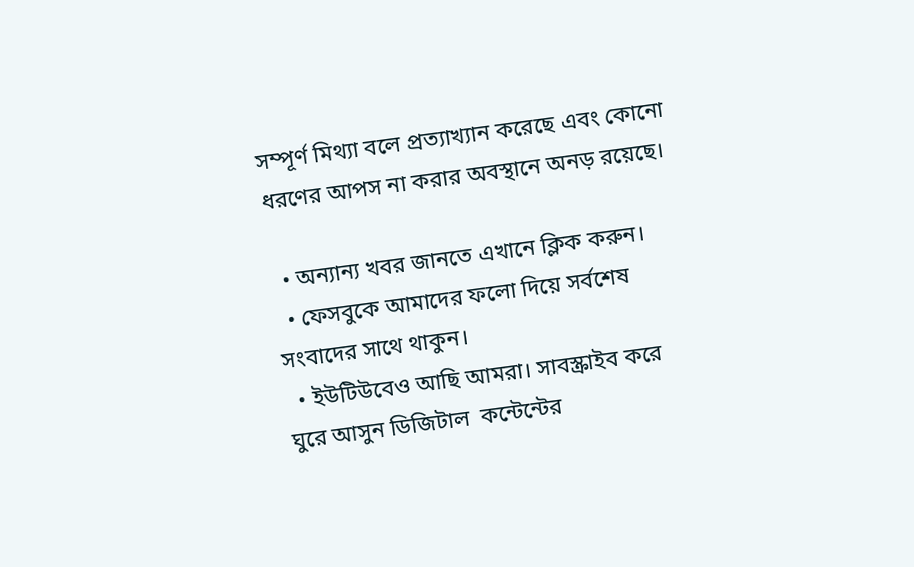সম্পূর্ণ মিথ্যা বলে প্রত্যাখ্যান করেছে এবং কোনো ধরণের আপস না করার অবস্থানে অনড় রয়েছে।

  • অন্যান্য খবর জানতে এখানে ক্লিক করুন।
  • ফেসবুকে আমাদের ফলো দিয়ে সর্বশেষ সংবাদের সাথে থাকুন।
  • ইউটিউবেও আছি আমরা। সাবস্ক্রাইব করে ঘুরে আসুন ডিজিটাল  কন্টেন্টের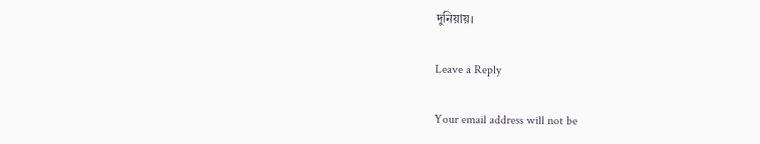দুনিয়ায়।

Leave a Reply

Your email address will not be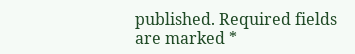published. Required fields are marked *